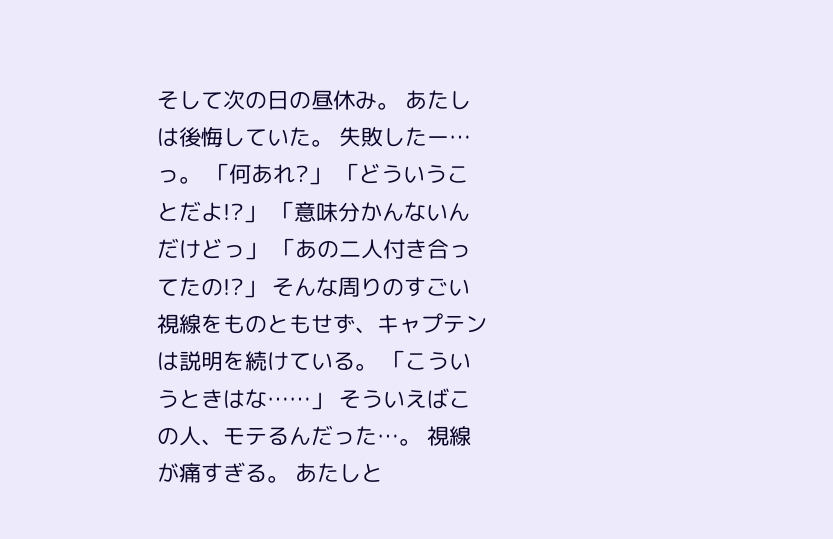そして次の日の昼休み。 あたしは後悔していた。 失敗したー…っ。 「何あれ?」 「どういうことだよ!?」 「意味分かんないんだけどっ」 「あの二人付き合ってたの!?」 そんな周りのすごい視線をものともせず、キャプテンは説明を続けている。 「こういうときはな……」 そういえばこの人、モテるんだった…。 視線が痛すぎる。 あたしと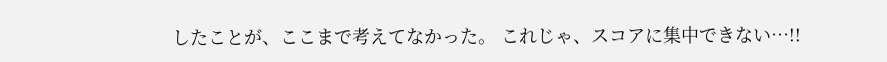したことが、ここまで考えてなかった。 これじゃ、スコアに集中できない…!!